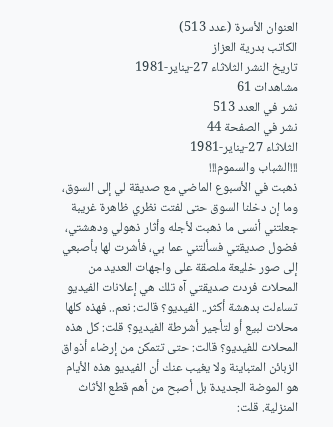العنوان الأسرة (عدد 513)
الكاتب بدرية العزاز
تاريخ النشر الثلاثاء 27-يناير-1981
مشاهدات 61
نشر في العدد 513
نشر في الصفحة 44
الثلاثاء 27-يناير-1981
!!!الشباب والسموم!!!
ذهبت في الأسبوع الماضي مع صديقة لي إلى السوق، وما إن دخلنا السوق حتى لفتت نظري ظاهرة غريبة جعلتني أنسى ما ذهبت لأجله وأثار ذهولي ودهشتي، فضول صديقتي فسألتني عما بي، فأشرت لها بأصبعي إلى صور خليعة ملصقة على واجهات العديد من المحلات فردت صديقتي آه تلك هي إعلانات الفيديو تساءلت بدهشة أكثر.. الفيديو؟ قالت: نعم.. فهذه كلها محلات لبيع أو لتأجير أشرطة الفيديو؟ قلت: كل هذه المحلات للفيديو؟ قالت: حتى تتمكن من إرضاء أذواق الزبائن المتباينة ولا يغيب عنك أن الفيديو هذه الأيام هو الموضة الجديدة بل أصبح من أهم قطع الأثاث المنزلية. قلت: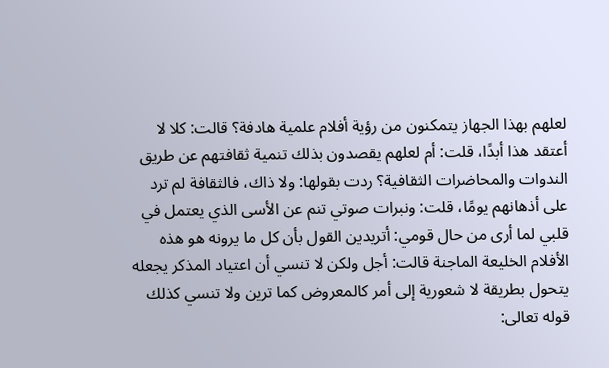لعلهم بهذا الجهاز يتمكنون من رؤية أفلام علمية هادفة؟ قالت: كلا لا أعتقد هذا أبدًا، قلت: أم لعلهم يقصدون بذلك تنمية ثقافتهم عن طريق الندوات والمحاضرات الثقافية؟ ردت بقولها: ولا ذاك، فالثقافة لم ترد على أذهانهم يومًا، قلت: ونبرات صوتي تنم عن الأسى الذي يعتمل في قلبي لما أرى من حال قومي: أتريدين القول بأن كل ما يرونه هو هذه الأفلام الخليعة الماجنة قالت: أجل ولكن لا تنسي أن اعتياد المذكر يجعله يتحول بطريقة لا شعورية إلى أمر كالمعروض كما ترين ولا تنسي كذلك قوله تعالى: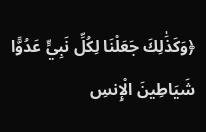﴿وَكَذَٰلِكَ جَعَلْنَا لِكُلِّ نَبِيٍّ عَدُوًّا شَيَاطِينَ الْإِنسِ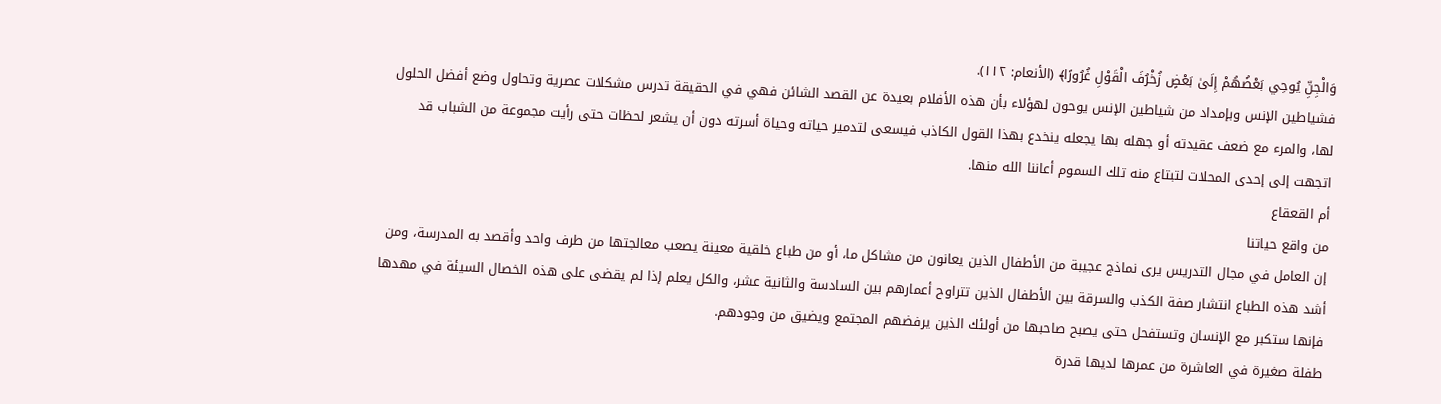وَالْجِنِّ يُوحِي بَعْضُهُمْ إِلَىٰ بَعْضٍ زُخْرُفَ الْقَوْلِ غُرُورًا﴾ (الأنعام: ١١٢).
فشياطين الإنس وبإمداد من شياطين الإنس يوحون لهؤلاء بأن هذه الأفلام بعيدة عن القصد الشائن فهي في الحقيقة تدرس مشكلات عصرية وتحاول وضع أفضل الحلول لها، والمرء مع ضعف عقيدته أو جهله بها يجعله ينخدع بهذا القول الكاذب فيسعى لتدمير حياته وحياة أسرته دون أن يشعر لحظات حتى رأيت مجموعة من الشباب قد اتجهت إلى إحدى المحلات لتبتاع منه تلك السموم أعاننا الله منها.
أم القعقاع
من واقع حياتنا
إن العامل في مجال التدريس يرى نماذج عجيبة من الأطفال الذين يعانون من مشاكل ما، أو من طباع خلقية معينة يصعب معالجتها من طرف واحد وأقصد به المدرسة، ومن أشد هذه الطباع انتشار صفة الكذب والسرقة بين الأطفال الذين تتراوح أعمارهم بين السادسة والثانية عشر، والكل يعلم إذا لم يقضى على هذه الخصال السيئة في مهدها فإنها ستكبر مع الإنسان وتستفحل حتى يصبح صاحبها من أولئك الذين يرفضهم المجتمع ويضيق من وجودهم.
طفلة صغيرة في العاشرة من عمرها لديها قدرة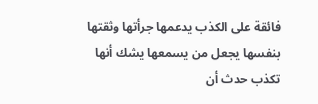فائقة على الكذب يدعمها جرأتها وثقتها بنفسها يجعل من يسمعها يشك أنها تكذب حدث أن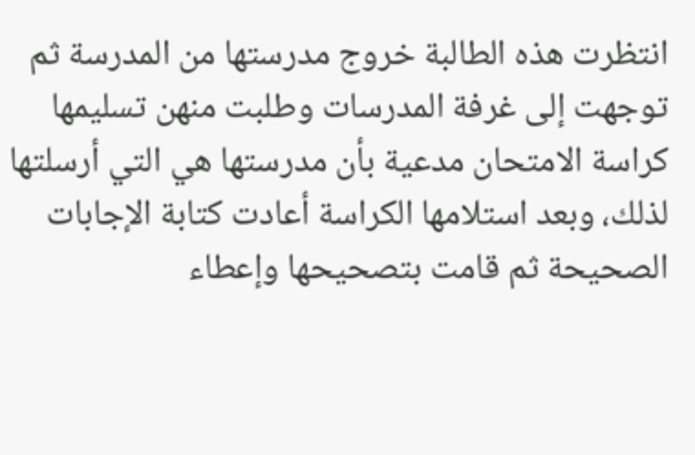انتظرت هذه الطالبة خروج مدرستها من المدرسة ثم توجهت إلى غرفة المدرسات وطلبت منهن تسليمها كراسة الامتحان مدعية بأن مدرستها هي التي أرسلتها لذلك، وبعد استلامها الكراسة أعادت كتابة الإجابات الصحيحة ثم قامت بتصحيحها وإعطاء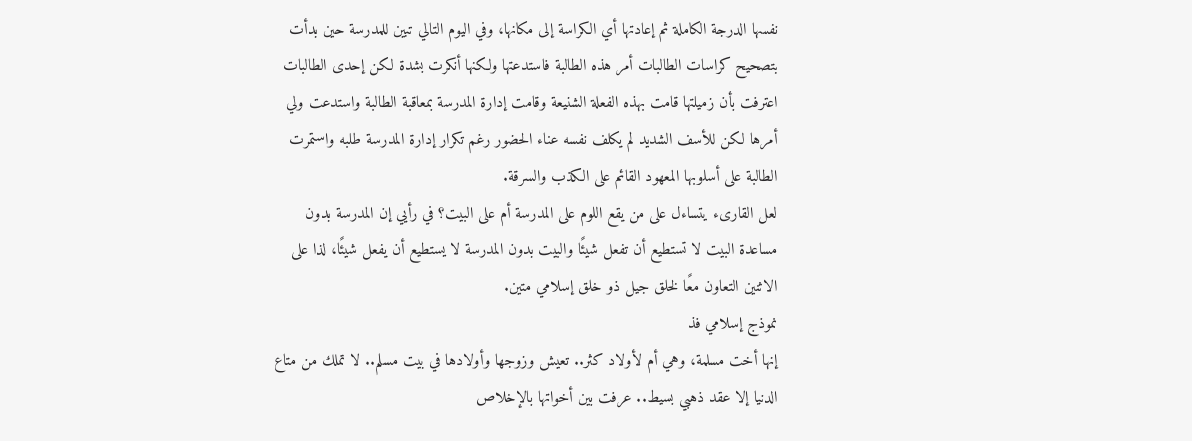نفسها الدرجة الكاملة ثم إعادتها أي الكراسة إلى مكانها، وفي اليوم التالي تبين للمدرسة حين بدأت بتصحيح كراسات الطالبات أمر هذه الطالبة فاستدعتها ولكنها أنكرت بشدة لكن إحدى الطالبات اعترفت بأن زميلتها قامت بهذه الفعلة الشنيعة وقامت إدارة المدرسة بمعاقبة الطالبة واستدعت ولي أمرها لكن للأسف الشديد لم يكلف نفسه عناء الحضور رغم تكرار إدارة المدرسة طلبه واستمرت الطالبة على أسلوبها المعهود القائم على الكذب والسرقة.
لعل القارىء يتساءل على من يقع اللوم على المدرسة أم على البيت؟ في رأيي إن المدرسة بدون مساعدة البيت لا تستطيع أن تفعل شيئًا والبيت بدون المدرسة لا يستطيع أن يفعل شيئًا، لذا على الاثنين التعاون معًا لخلق جيل ذو خلق إسلامي متين.
نموذج إسلامي فذ
إنها أخت مسلمة، وهي أم لأولاد كثر.. تعيش وزوجها وأولادها في بيت مسلم.. لا تملك من متاع الدنيا إلا عقد ذهبي بسيط.. عرفت بين أخواتها بالإخلاص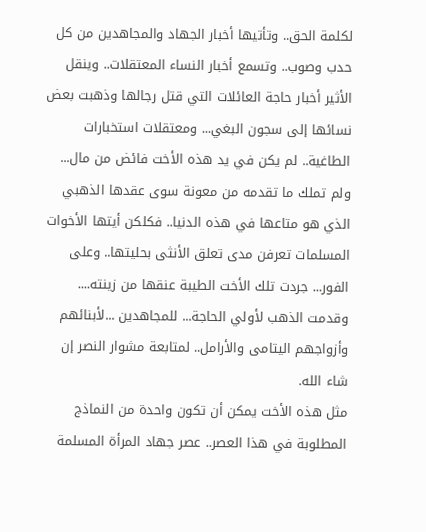لكلمة الحق.. وتأتيها أخبار الجهاد والمجاهدين من كل حدب وصوب.. وتسمع أخبار النساء المعتقلات.. وينقل الأثير أخبار حاجة العائلات التي قتل رجالها وذهبت بعض نسائها إلى سجون البغي... ومعتقلات استخبارات الطاغية.. لم يكن في يد هذه الأخت فائض من مال... ولم تملك ما تقدمه من معونة سوى عقدها الذهبي الذي هو متاعها في هذه الدنيا.. فكلكن أيتها الأخوات المسلمات تعرفن مدى تعلق الأنثى بحليتها.. وعلى الفور... جردت تلك الأخت الطيبة عنقها من زينته.... وقدمت الذهب لأولي الحاجة... للمجاهدين ...لأبنائهم وأزواجهم اليتامى والأرامل.. لمتابعة مشوار النصر إن شاء الله.
مثل هذه الأخت يمكن أن تكون واحدة من النماذج المطلوبة في هذا العصر.. عصر جهاد المرأة المسلمة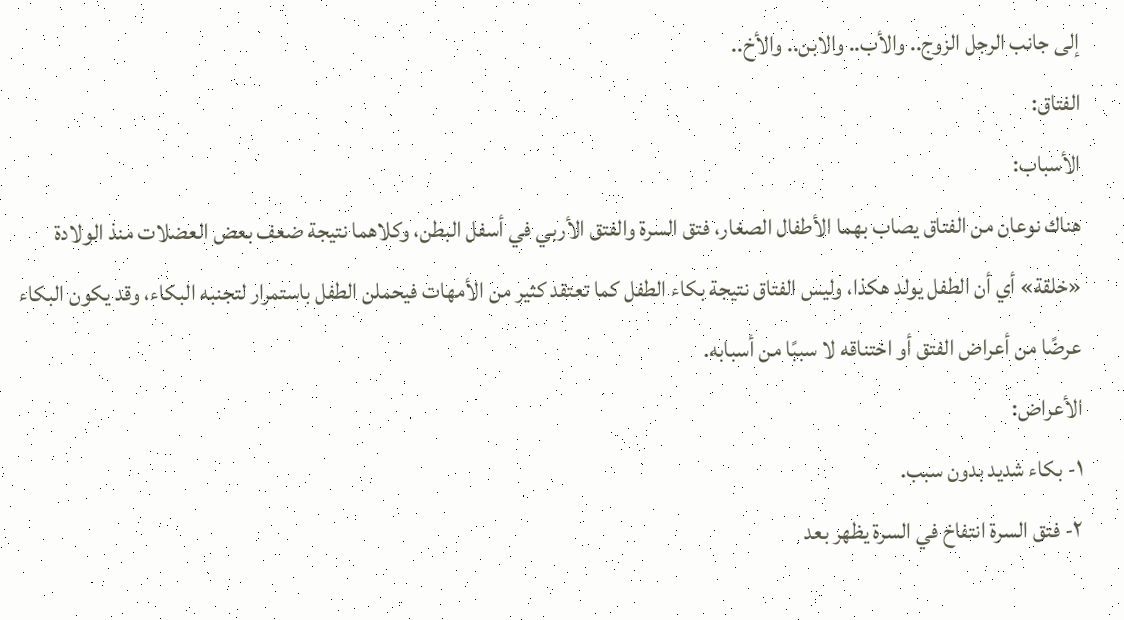إلى جانب الرجل الزوج.. والأب.. والابن.. والأخ..
الفتاق:
الأسباب:
هناك نوعان من الفتاق يصاب بهما الأطفال الصغار، فتق السرة والفتق الأربي في أسفل البطن، وكلاهما نتيجة ضعف بعض العضلات منذ الولادة «خلقة» أي أن الطفل يولد هكذا، وليس الفتاق نتيجة بكاء الطفل كما تعتقد كثير من الأمهات فيحملن الطفل باستمرار لتجنبه البكاء، وقد يكون البكاء عرضًا من أعراض الفتق أو اختناقه لا سببًا من أسبابه.
الأعراض:
١- بكاء شديد بدون سبب.
٢- فتق السرة انتفاخ في السرة يظهر بعد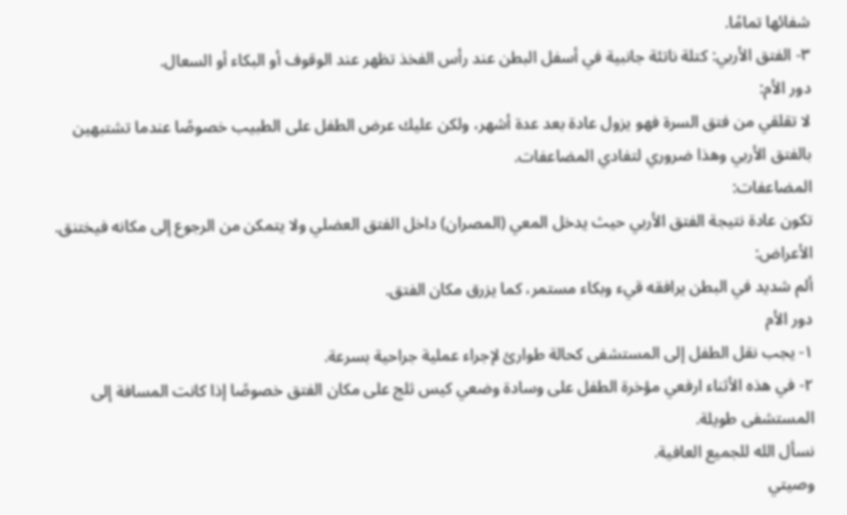شفائها تمامًا.
٣- الفتق الأربي: كتلة ناتئة جانبية في أسفل البطن عند رأس الفخذ تظهر عند الوقوف أو البكاء أو السعال.
دور الأم:
لا تقلقي من فتق السرة فهو يزول عادة بعد عدة أشهر، ولكن عليك عرض الطفل على الطبيب خصوصًا عندما تشتبهين بالفتق الأربي وهذا ضروري لتفادي المضاعفات.
المضاعفات:
تكون عادة نتيجة الفتق الأربي حيث يدخل المعي (المصران) داخل الفتق العضلي ولا يتمكن من الرجوع إلى مكانه فيختنق.
الأعراض:
ألم شديد في البطن يرافقه قيء وبكاء مستمر، كما يزرق مكان الفتق.
دور الأم
۱- يجب نقل الطفل إلى المستشفى كحالة طوارئ لإجراء عملية جراحية بسرعة.
٢- في هذه الأثناء ارفعي مؤخرة الطفل على وسادة وضعي كيس ثلج على مكان الفتق خصوصًا إذا كانت المسافة إلى المستشفى طويلة.
نسأل الله للجميع العافية.
وصيتي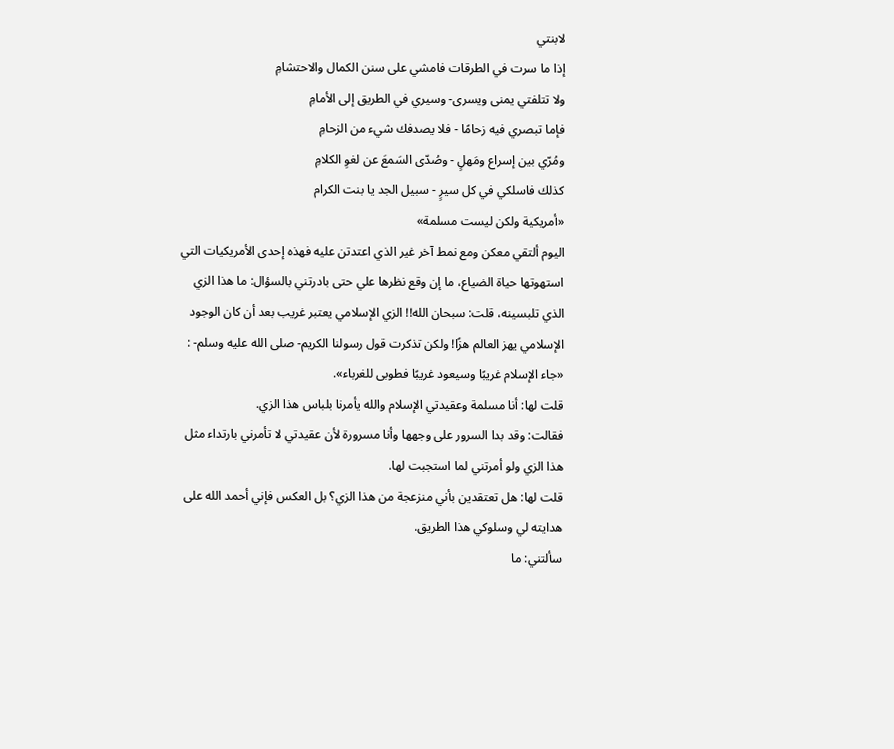لابنتي
إذا ما سرت في الطرقات فامشي على سنن الكمال والاحتشامِ
ولا تتلفتي يمنى ويسرى- وسيري في الطريق إلى الأمامِ
فإما تبصري فيه زحامًا - فلا يصدفك شيء من الزحامِ
ومُرّي بين إسراع ومَهلٍ - وصُدّى السَمعَ عن لغوِ الكلامِ
كذلك فاسلكي في كل سيرٍ - سبيل الجد يا بنت الكرام
«أمريكية ولكن ليست مسلمة»
اليوم ألتقي معكن ومع نمط آخر غير الذي اعتدتن عليه فهذه إحدى الأمريكيات التي استهوتها حياة الضياع، ما إن وقع نظرها علي حتى بادرتني بالسؤال: ما هذا الزي الذي تلبسينه، قلت: سبحان الله!! الزي الإسلامي يعتبر غريب بعد أن كان الوجود الإسلامي يهز العالم هزًا! ولكن تذكرت قول رسولنا الكريم- صلى الله عليه وسلم- : «جاء الإسلام غريبًا وسيعود غريبًا فطوبى للغرباء».
قلت لها: أنا مسلمة وعقيدتي الإسلام والله يأمرنا بلباس هذا الزي.
فقالت: وقد بدا السرور على وجهها وأنا مسرورة لأن عقيدتي لا تأمرني بارتداء مثل هذا الزي ولو أمرتني لما استجبت لها.
قلت لها: هل تعتقدين بأني منزعجة من هذا الزي؟ بل العكس فإني أحمد الله على هدايته لي وسلوكي هذا الطريق.
سألتني: ما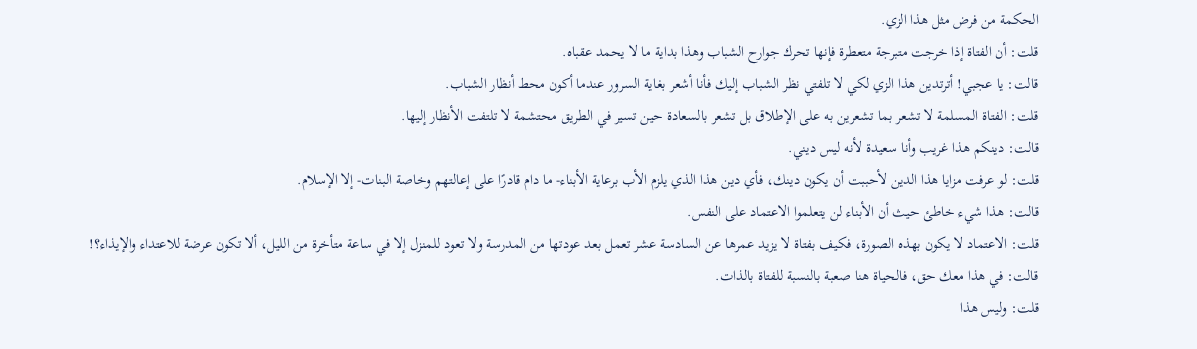الحكمة من فرض مثل هذا الزي.
قلت: أن الفتاة إذا خرجت متبرجة متعطرة فإنها تحرك جوارح الشباب وهذا بداية ما لا يحمد عقباه.
قالت: يا عجبي! أترتدين هذا الزي لكي لا تلفتي نظر الشباب إليك فأنا أشعر بغاية السرور عندما أكون محط أنظار الشباب.
قلت: الفتاة المسلمة لا تشعر بما تشعرين به على الإطلاق بل تشعر بالسعادة حين تسير في الطريق محتشمة لا تلتفت الأنظار إليها.
قالت: دينكم هذا غريب وأنا سعيدة لأنه ليس ديني.
قلت: لو عرفت مزايا هذا الدين لأحببت أن يكون دينك، فأي دين هذا الذي يلزم الأب برعاية الأبناء- ما دام قادرًا على إعالتهم وخاصة البنات- إلا الإسلام.
قالت: هذا شيء خاطئ حيث أن الأبناء لن يتعلموا الاعتماد على النفس.
قلت: الاعتماد لا يكون بهذه الصورة، فكيف بفتاة لا يزيد عمرها عن السادسة عشر تعمل بعد عودتها من المدرسة ولا تعود للمنزل إلا في ساعة متأخرة من الليل، ألا تكون عرضة للاعتداء والإيذاء؟!
قالت: في هذا معك حق، فالحياة هنا صعبة بالنسبة للفتاة بالذات.
قلت: وليس هذا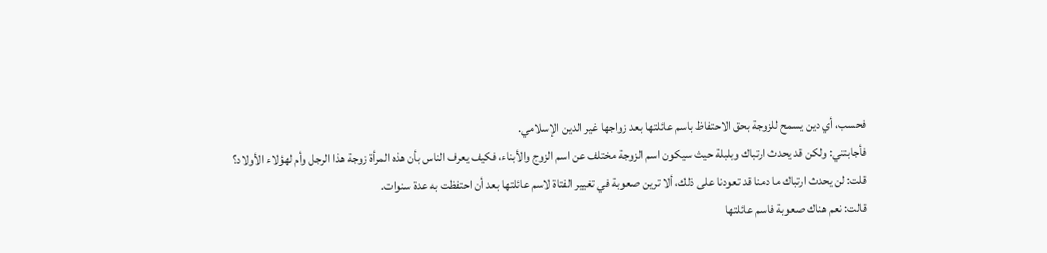فحسب، أي دين يسمح للزوجة بحق الاحتفاظ باسم عائلتها بعد زواجها غير الدين الإسلامي.
فأجابتني: ولكن قد يحدث ارتباك وبلبلة حيث سيكون اسم الزوجة مختلف عن اسم الزوج والأبناء، فكيف يعرف الناس بأن هذه المرأة زوجة هذا الرجل وأم لهؤلاء الأولاد؟
قلت: لن يحدث ارتباك ما دمنا قد تعودنا على ذلك، ألا ترين صعوبة في تغيير الفتاة لاسم عائلتها بعد أن احتفظت به عدة سنوات.
قالت: نعم هناك صعوبة فاسم عائلتها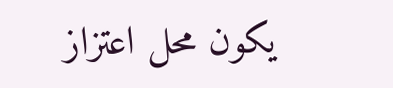يكون محل اعتزاز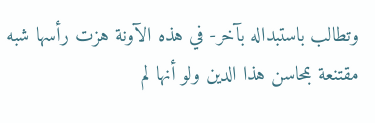وتطالب باستبداله بآخر- في هذه الآونة هزت رأسها شبه مقتنعة بمحاسن هذا الدين ولو أنها لم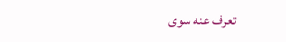تعرف عنه سوى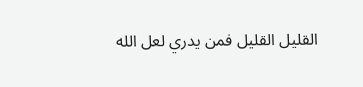القليل القليل فمن يدري لعل الله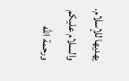يهديها للإسلام.
والسلام عليكم ورحمة الله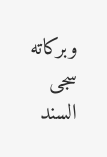وبركاته
سجى السند